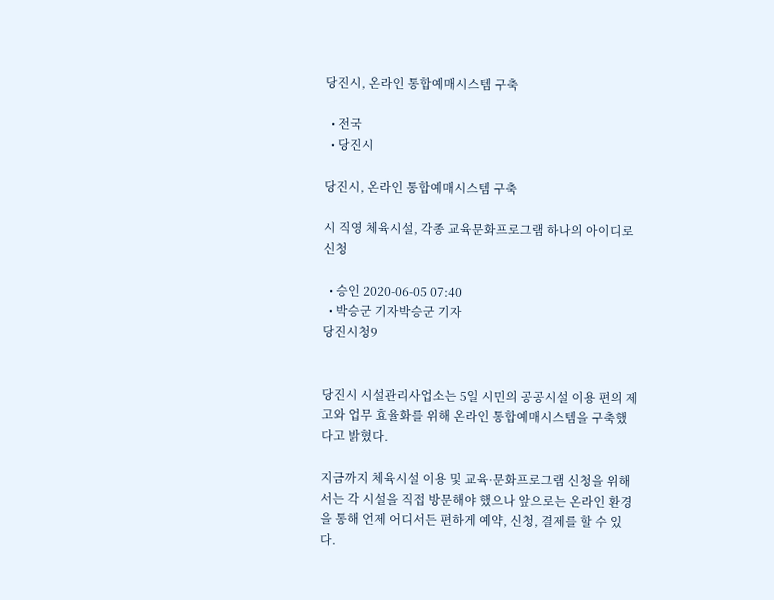당진시, 온라인 통합예매시스템 구축

  • 전국
  • 당진시

당진시, 온라인 통합예매시스템 구축

시 직영 체육시설, 각종 교육문화프로그램 하나의 아이디로 신청

  • 승인 2020-06-05 07:40
  • 박승군 기자박승군 기자
당진시청9


당진시 시설관리사업소는 5일 시민의 공공시설 이용 편의 제고와 업무 효율화를 위해 온라인 통합예매시스템을 구축했다고 밝혔다.

지금까지 체육시설 이용 및 교육·문화프로그램 신청을 위해서는 각 시설을 직접 방문해야 했으나 앞으로는 온라인 환경을 통해 언제 어디서든 편하게 예약, 신청, 결제를 할 수 있다.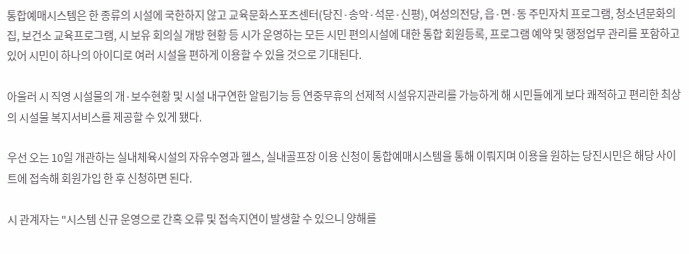통합예매시스템은 한 종류의 시설에 국한하지 않고 교육문화스포츠센터(당진·송악·석문·신평), 여성의전당, 읍·면·동 주민자치 프로그램, 청소년문화의집, 보건소 교육프로그램, 시 보유 회의실 개방 현황 등 시가 운영하는 모든 시민 편의시설에 대한 통합 회원등록, 프로그램 예약 및 행정업무 관리를 포함하고 있어 시민이 하나의 아이디로 여러 시설을 편하게 이용할 수 있을 것으로 기대된다.

아울러 시 직영 시설물의 개·보수현황 및 시설 내구연한 알림기능 등 연중무휴의 선제적 시설유지관리를 가능하게 해 시민들에게 보다 쾌적하고 편리한 최상의 시설물 복지서비스를 제공할 수 있게 됐다.

우선 오는 10일 개관하는 실내체육시설의 자유수영과 헬스, 실내골프장 이용 신청이 통합예매시스템을 통해 이뤄지며 이용을 원하는 당진시민은 해당 사이트에 접속해 회원가입 한 후 신청하면 된다.

시 관계자는 "시스템 신규 운영으로 간혹 오류 및 접속지연이 발생할 수 있으니 양해를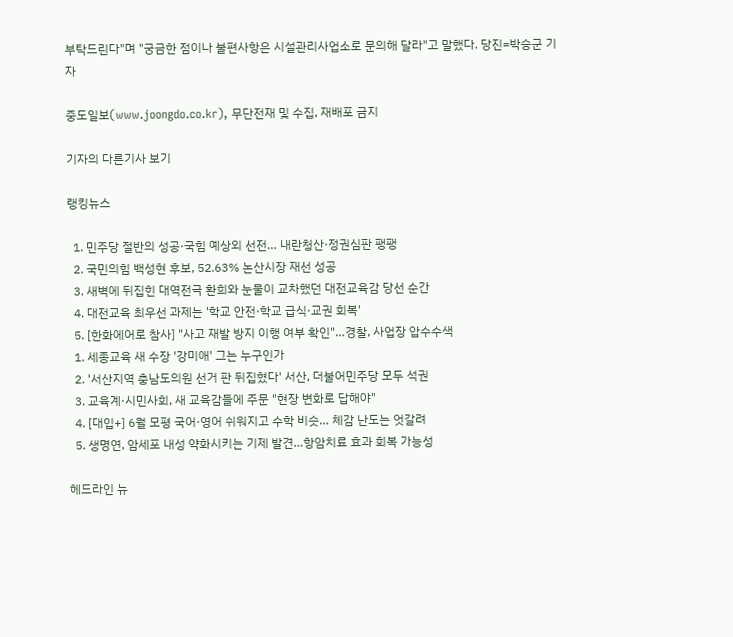부탁드린다"며 "궁금한 점이나 불편사항은 시설관리사업소로 문의해 달라"고 말했다. 당진=박승군 기자

중도일보(www.joongdo.co.kr), 무단전재 및 수집, 재배포 금지

기자의 다른기사 보기

랭킹뉴스

  1. 민주당 절반의 성공·국힘 예상외 선전… 내란청산·정권심판 팽팽
  2. 국민의힘 백성현 후보, 52.63% 논산시장 재선 성공
  3. 새벽에 뒤집힌 대역전극 환희와 눈물이 교차했던 대전교육감 당선 순간
  4. 대전교육 최우선 과제는 '학교 안전·학교 급식·교권 회복'
  5. [한화에어로 참사] "사고 재발 방지 이행 여부 확인"…경찰, 사업장 압수수색
  1. 세종교육 새 수장 '강미애' 그는 누구인가
  2. '서산지역 충남도의원 선거 판 뒤집혔다' 서산, 더불어민주당 모두 석권
  3. 교육계·시민사회, 새 교육감들에 주문 "현장 변화로 답해야"
  4. [대입+] 6월 모평 국어·영어 쉬워지고 수학 비슷… 체감 난도는 엇갈려
  5. 생명연, 암세포 내성 약화시키는 기제 발견…항암치료 효과 회복 가능성

헤드라인 뉴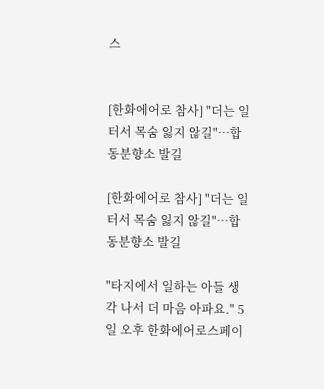스


[한화에어로 참사] "더는 일터서 목숨 잃지 않길"…합동분향소 발길

[한화에어로 참사] "더는 일터서 목숨 잃지 않길"…합동분향소 발길

"타지에서 일하는 아들 생각 나서 더 마음 아파요." 5일 오후 한화에어로스페이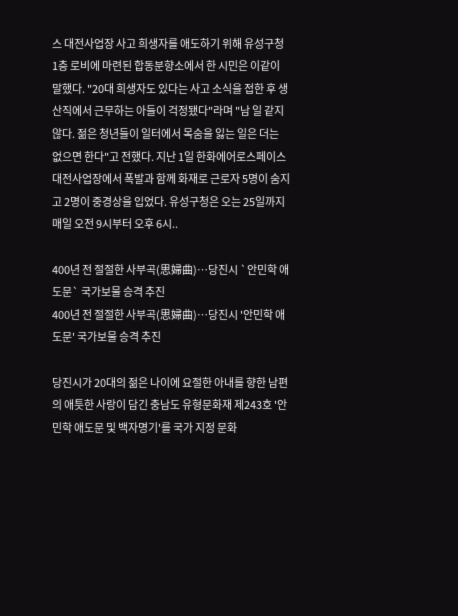스 대전사업장 사고 희생자를 애도하기 위해 유성구청 1층 로비에 마련된 합동분향소에서 한 시민은 이같이 말했다. "20대 희생자도 있다는 사고 소식을 접한 후 생산직에서 근무하는 아들이 걱정됐다"라며 "남 일 같지 않다. 젊은 청년들이 일터에서 목숨을 잃는 일은 더는 없으면 한다"고 전했다. 지난 1일 한화에어로스페이스 대전사업장에서 폭발과 함께 화재로 근로자 5명이 숨지고 2명이 중경상을 입었다. 유성구청은 오는 25일까지 매일 오전 9시부터 오후 6시..

400년 전 절절한 사부곡(思婦曲)…당진시 `안민학 애도문` 국가보물 승격 추진
400년 전 절절한 사부곡(思婦曲)…당진시 '안민학 애도문' 국가보물 승격 추진

당진시가 20대의 젊은 나이에 요절한 아내를 향한 남편의 애틋한 사랑이 담긴 충남도 유형문화재 제243호 '안민학 애도문 및 백자명기'를 국가 지정 문화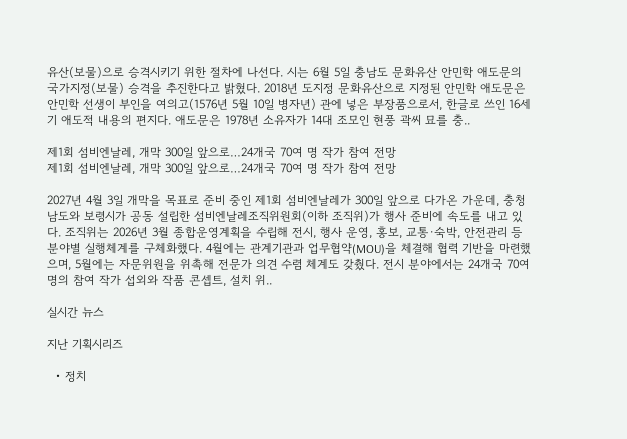유산(보물)으로 승격시키기 위한 절차에 나선다. 시는 6월 5일 충남도 문화유산 안민학 애도문의 국가지정(보물) 승격을 추진한다고 밝혔다. 2018년 도지정 문화유산으로 지정된 안민학 애도문은 안민학 선생이 부인을 여의고(1576년 5월 10일 병자년) 관에 넣은 부장품으로서, 한글로 쓰인 16세기 애도적 내용의 편지다. 애도문은 1978년 소유자가 14대 조모인 현풍 곽씨 묘를 충..

제1회 섬비엔날레, 개막 300일 앞으로…24개국 70여 명 작가 참여 전망
제1회 섬비엔날레, 개막 300일 앞으로…24개국 70여 명 작가 참여 전망

2027년 4월 3일 개막을 목표로 준비 중인 제1회 섬비엔날레가 300일 앞으로 다가온 가운데, 충청남도와 보령시가 공동 설립한 섬비엔날레조직위원회(이하 조직위)가 행사 준비에 속도를 내고 있다. 조직위는 2026년 3월 종합운영계획을 수립해 전시, 행사 운영, 홍보, 교통·숙박, 안전관리 등 분야별 실행체계를 구체화했다. 4월에는 관계기관과 업무협약(MOU)을 체결해 협력 기반을 마련했으며, 5월에는 자문위원을 위촉해 전문가 의견 수렴 체계도 갖췄다. 전시 분야에서는 24개국 70여 명의 참여 작가 섭외와 작품 콘셉트, 설치 위..

실시간 뉴스

지난 기획시리즈

  • 정치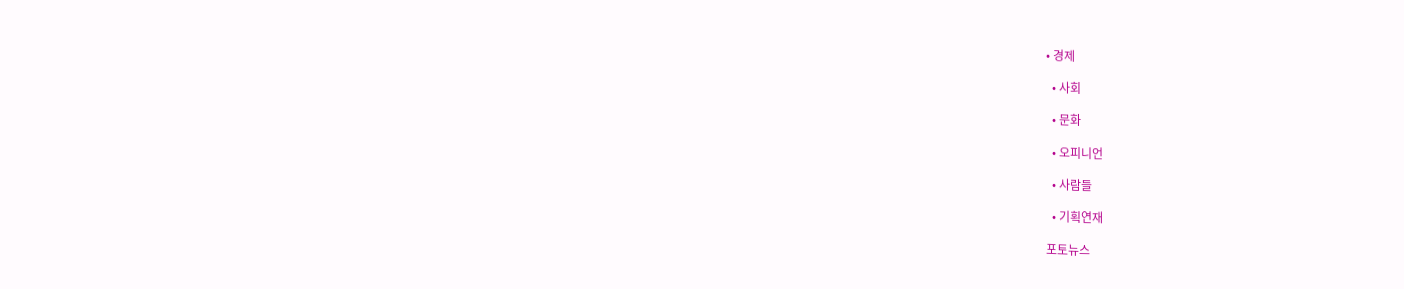• 경제

  • 사회

  • 문화

  • 오피니언

  • 사람들

  • 기획연재

포토뉴스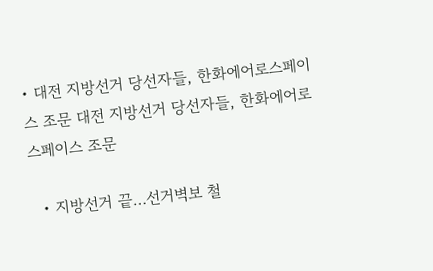• 대전 지방선거 당선자들, 한화에어로스페이스 조문 대전 지방선거 당선자들, 한화에어로스페이스 조문

  • 지방선거 끝…선거벽보 철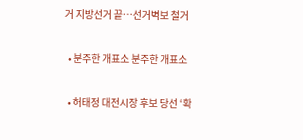거 지방선거 끝…선거벽보 철거

  • 분주한 개표소 분주한 개표소

  • 허태정 대전시장 후보 당선 ‘확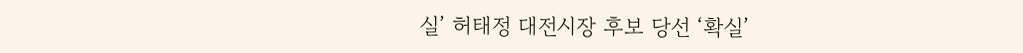실’ 허태정 대전시장 후보 당선 ‘확실’